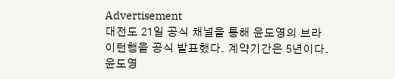Advertisement
대전도 21일 공식 채널을 통해 윤도영의 브라이턴행을 공식 발표했다. 계약기간은 5년이다. 윤도영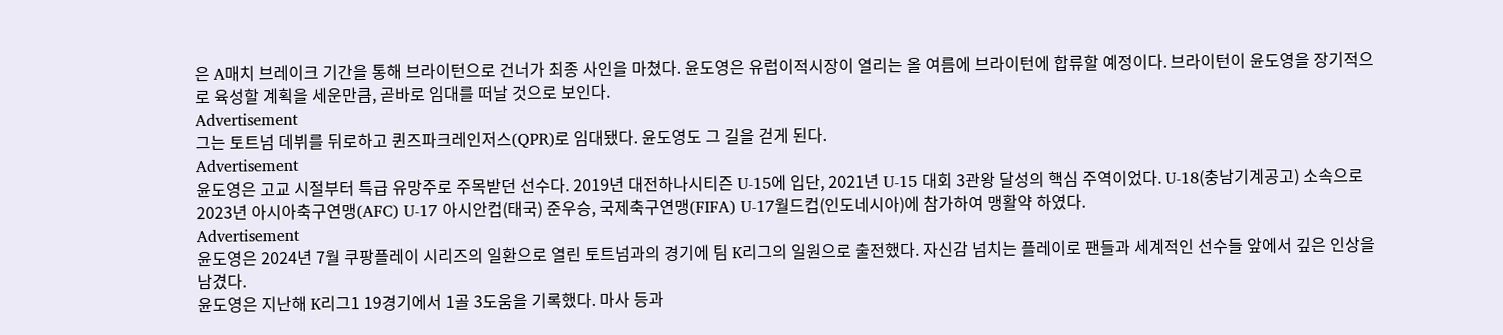은 A매치 브레이크 기간을 통해 브라이턴으로 건너가 최종 사인을 마쳤다. 윤도영은 유럽이적시장이 열리는 올 여름에 브라이턴에 합류할 예정이다. 브라이턴이 윤도영을 장기적으로 육성할 계획을 세운만큼, 곧바로 임대를 떠날 것으로 보인다.
Advertisement
그는 토트넘 데뷔를 뒤로하고 퀸즈파크레인저스(QPR)로 임대됐다. 윤도영도 그 길을 걷게 된다.
Advertisement
윤도영은 고교 시절부터 특급 유망주로 주목받던 선수다. 2019년 대전하나시티즌 U-15에 입단, 2021년 U-15 대회 3관왕 달성의 핵심 주역이었다. U-18(충남기계공고) 소속으로 2023년 아시아축구연맹(AFC) U-17 아시안컵(태국) 준우승, 국제축구연맹(FIFA) U-17월드컵(인도네시아)에 참가하여 맹활약 하였다.
Advertisement
윤도영은 2024년 7월 쿠팡플레이 시리즈의 일환으로 열린 토트넘과의 경기에 팀 K리그의 일원으로 출전했다. 자신감 넘치는 플레이로 팬들과 세계적인 선수들 앞에서 깊은 인상을 남겼다.
윤도영은 지난해 K리그1 19경기에서 1골 3도움을 기록했다. 마사 등과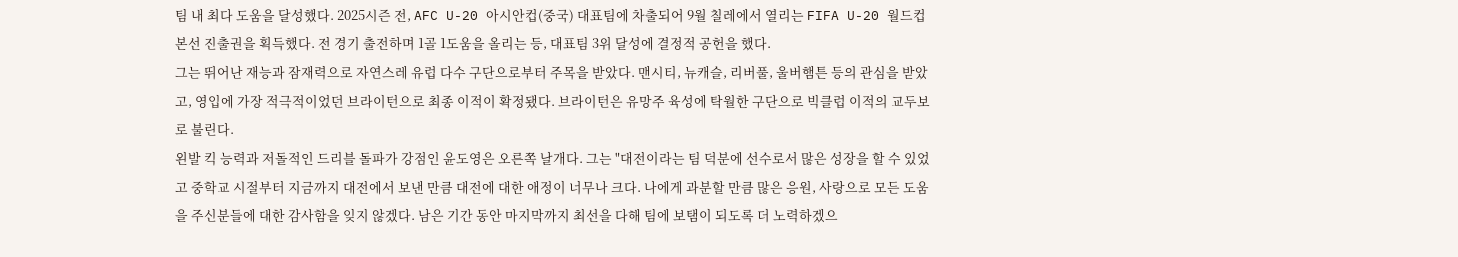팀 내 최다 도움을 달성했다. 2025시즌 전, AFC U-20 아시안컵(중국) 대표팀에 차출되어 9월 칠레에서 열리는 FIFA U-20 월드컵 본선 진출권을 획득했다. 전 경기 출전하며 1골 1도움을 올리는 등, 대표팀 3위 달성에 결정적 공헌을 했다.
그는 뛰어난 재능과 잠재력으로 자연스레 유럽 다수 구단으로부터 주목을 받았다. 맨시티, 뉴캐슬, 리버풀, 울버햄튼 등의 관심을 받았고, 영입에 가장 적극적이었던 브라이턴으로 최종 이적이 확정됐다. 브라이턴은 유망주 육성에 탁월한 구단으로 빅클럽 이적의 교두보로 불린다.
왼발 킥 능력과 저돌적인 드리블 돌파가 강점인 윤도영은 오른쪽 날개다. 그는 "대전이라는 팀 덕분에 선수로서 많은 성장을 할 수 있었고 중학교 시절부터 지금까지 대전에서 보낸 만큼 대전에 대한 애정이 너무나 크다. 나에게 과분할 만큼 많은 응원, 사랑으로 모든 도움을 주신분들에 대한 감사함을 잊지 않겠다. 남은 기간 동안 마지막까지 최선을 다해 팀에 보탬이 되도록 더 노력하겠으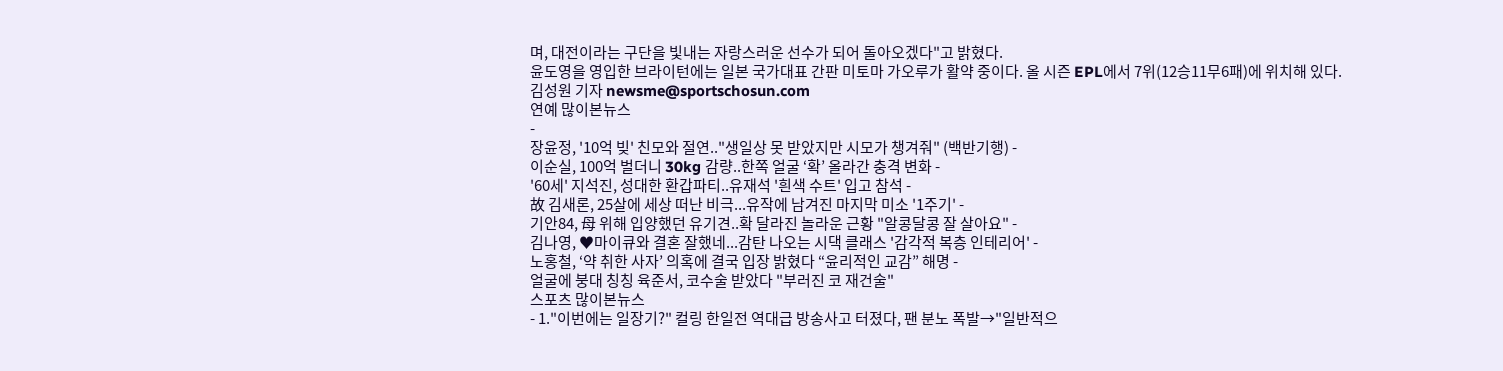며, 대전이라는 구단을 빛내는 자랑스러운 선수가 되어 돌아오겠다"고 밝혔다.
윤도영을 영입한 브라이턴에는 일본 국가대표 간판 미토마 가오루가 활약 중이다. 올 시즌 EPL에서 7위(12승11무6패)에 위치해 있다.
김성원 기자 newsme@sportschosun.com
연예 많이본뉴스
-
장윤정, '10억 빚' 친모와 절연.."생일상 못 받았지만 시모가 챙겨줘" (백반기행) -
이순실, 100억 벌더니 30kg 감량..한쪽 얼굴 ‘확’ 올라간 충격 변화 -
'60세' 지석진, 성대한 환갑파티..유재석 '흰색 수트' 입고 참석 -
故 김새론, 25살에 세상 떠난 비극...유작에 남겨진 마지막 미소 '1주기' -
기안84, 母 위해 입양했던 유기견..확 달라진 놀라운 근황 "알콩달콩 잘 살아요" -
김나영, ♥마이큐와 결혼 잘했네...감탄 나오는 시댁 클래스 '감각적 복층 인테리어' -
노홍철, ‘약 취한 사자’ 의혹에 결국 입장 밝혔다 “윤리적인 교감” 해명 -
얼굴에 붕대 칭칭 육준서, 코수술 받았다 "부러진 코 재건술"
스포츠 많이본뉴스
- 1."이번에는 일장기?" 컬링 한일전 역대급 방송사고 터졌다, 팬 분노 폭발→"일반적으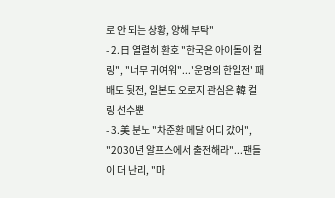로 안 되는 상황, 양해 부탁"
- 2.日 열렬히 환호 "한국은 아이돌이 컬링", "너무 귀여워"...'운명의 한일전' 패배도 뒷전, 일본도 오로지 관심은 韓 컬링 선수뿐
- 3.美 분노 "차준환 메달 어디 갔어", "2030년 알프스에서 출전해라"...팬들이 더 난리, "마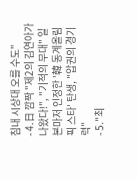침내 시상대 오를 수도"
- 4.日 깜짝 "제2의 김연아가 나왔다!", "기적의 무대" 일본마저 인정한 '韓 동계올림픽 스타' 탄생, "압권의 경기력"
- 5."최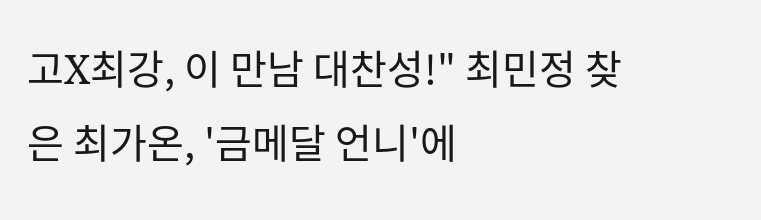고X최강, 이 만남 대찬성!" 최민정 찾은 최가온, '금메달 언니'에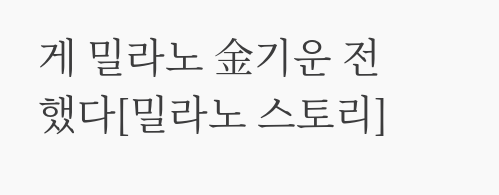게 밀라노 金기운 전했다[밀라노 스토리]